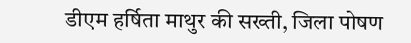डीएम हर्षिता माथुर की सख्ती, जिला पोषण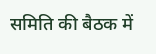समिति की बैठक में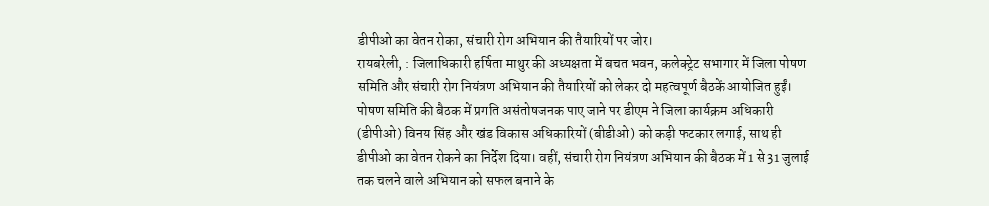डीपीओ का वेतन रोका, संचारी रोग अभियान की तैयारियों पर जोर।
रायबरेली, : जिलाधिकारी हर्षिता माथुर की अध्यक्षता में बचत भवन, कलेक्ट्रेट सभागार में जिला पोषण समिति और संचारी रोग नियंत्रण अभियान की तैयारियों को लेकर दो महत्वपूर्ण बैठकें आयोजित हुईं। पोषण समिति की बैठक में प्रगति असंतोषजनक पाए जाने पर डीएम ने जिला कार्यक्रम अधिकारी (डीपीओ) विनय सिंह और खंड विकास अधिकारियों (बीडीओ) को कड़ी फटकार लगाई, साथ ही डीपीओ का वेतन रोकने का निर्देश दिया। वहीं, संचारी रोग नियंत्रण अभियान की बैठक में 1 से 31 जुलाई तक चलने वाले अभियान को सफल बनाने के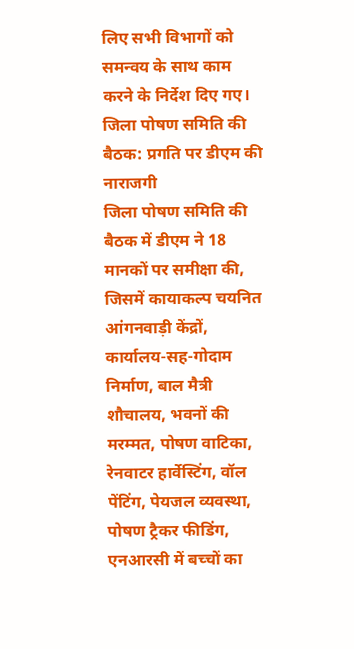लिए सभी विभागों को समन्वय के साथ काम करने के निर्देश दिए गए।
जिला पोषण समिति की बैठक: प्रगति पर डीएम की नाराजगी
जिला पोषण समिति की बैठक में डीएम ने 18 मानकों पर समीक्षा की, जिसमें कायाकल्प चयनित आंगनवाड़ी केंद्रों, कार्यालय-सह-गोदाम निर्माण, बाल मैत्री शौचालय, भवनों की मरम्मत, पोषण वाटिका, रेनवाटर हार्वेस्टिंग, वॉल पेंटिंग, पेयजल व्यवस्था, पोषण ट्रैकर फीडिंग, एनआरसी में बच्चों का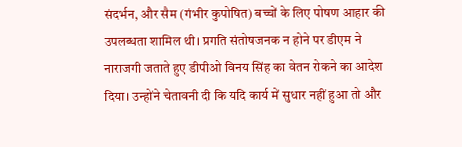संदर्भन, और सैम (गंभीर कुपोषित) बच्चों के लिए पोषण आहार की उपलब्धता शामिल थी। प्रगति संतोषजनक न होने पर डीएम ने नाराजगी जताते हुए डीपीओ विनय सिंह का वेतन रोकने का आदेश दिया। उन्होंने चेतावनी दी कि यदि कार्य में सुधार नहीं हुआ तो और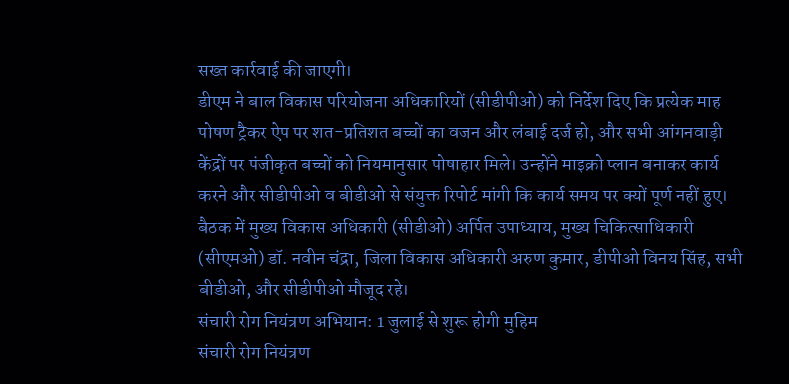सख्त कार्रवाई की जाएगी।
डीएम ने बाल विकास परियोजना अधिकारियों (सीडीपीओ) को निर्देश दिए कि प्रत्येक माह पोषण ट्रैकर ऐप पर शत-प्रतिशत बच्चों का वजन और लंबाई दर्ज हो, और सभी आंगनवाड़ी केंद्रों पर पंजीकृत बच्चों को नियमानुसार पोषाहार मिले। उन्होंने माइक्रो प्लान बनाकर कार्य करने और सीडीपीओ व बीडीओ से संयुक्त रिपोर्ट मांगी कि कार्य समय पर क्यों पूर्ण नहीं हुए। बैठक में मुख्य विकास अधिकारी (सीडीओ) अर्पित उपाध्याय, मुख्य चिकित्साधिकारी (सीएमओ) डॉ. नवीन चंद्रा, जिला विकास अधिकारी अरुण कुमार, डीपीओ विनय सिंह, सभी बीडीओ, और सीडीपीओ मौजूद रहे।
संचारी रोग नियंत्रण अभियान: 1 जुलाई से शुरू होगी मुहिम
संचारी रोग नियंत्रण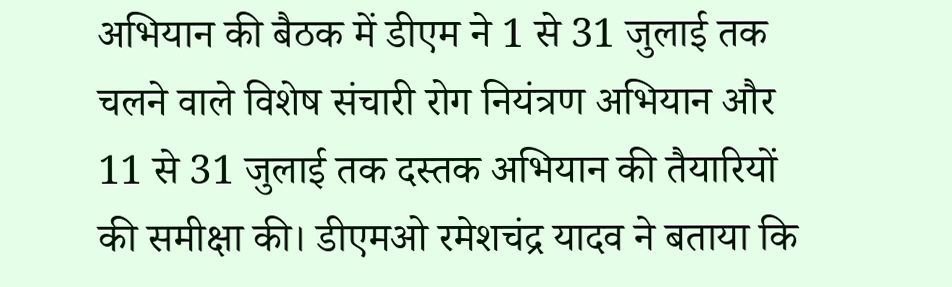अभियान की बैठक में डीएम ने 1 से 31 जुलाई तक चलने वाले विशेष संचारी रोग नियंत्रण अभियान और 11 से 31 जुलाई तक दस्तक अभियान की तैयारियों की समीक्षा की। डीएमओ रमेशचंद्र यादव ने बताया कि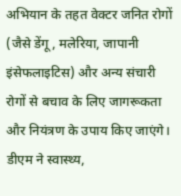अभियान के तहत वेक्टर जनित रोगों (जैसे डेंगू, मलेरिया, जापानी इंसेफलाइटिस) और अन्य संचारी रोगों से बचाव के लिए जागरूकता और नियंत्रण के उपाय किए जाएंगे। डीएम ने स्वास्थ्य,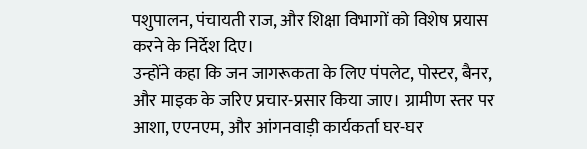पशुपालन, पंचायती राज, और शिक्षा विभागों को विशेष प्रयास करने के निर्देश दिए।
उन्होंने कहा कि जन जागरूकता के लिए पंपलेट, पोस्टर, बैनर, और माइक के जरिए प्रचार-प्रसार किया जाए। ग्रामीण स्तर पर आशा, एएनएम, और आंगनवाड़ी कार्यकर्ता घर-घर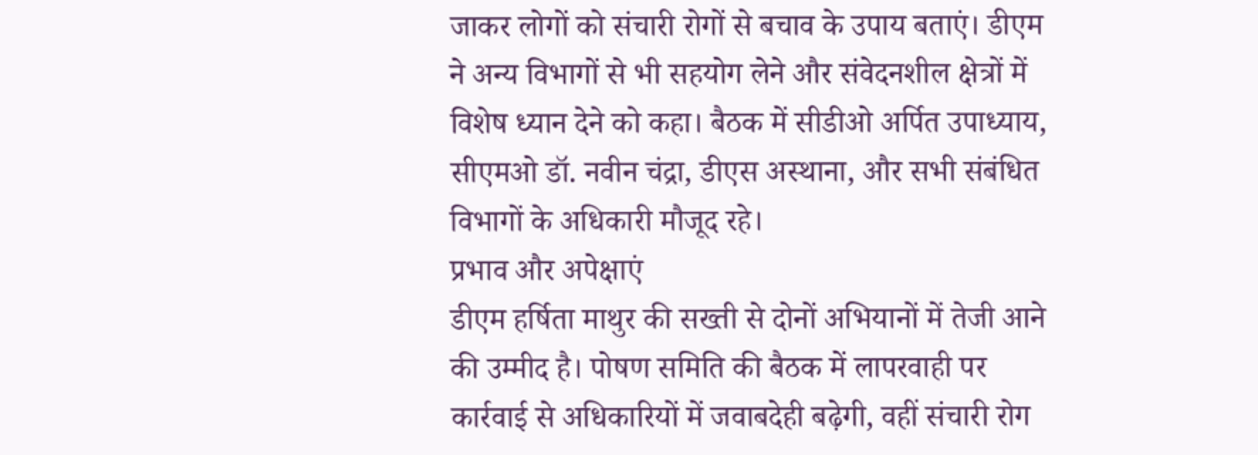जाकर लोगों को संचारी रोगों से बचाव के उपाय बताएं। डीएम ने अन्य विभागों से भी सहयोग लेने और संवेदनशील क्षेत्रों में विशेष ध्यान देने को कहा। बैठक में सीडीओ अर्पित उपाध्याय, सीएमओ डॉ. नवीन चंद्रा, डीएस अस्थाना, और सभी संबंधित विभागों के अधिकारी मौजूद रहे।
प्रभाव और अपेक्षाएं
डीएम हर्षिता माथुर की सख्ती से दोनों अभियानों में तेजी आने की उम्मीद है। पोषण समिति की बैठक में लापरवाही पर कार्रवाई से अधिकारियों में जवाबदेही बढ़ेगी, वहीं संचारी रोग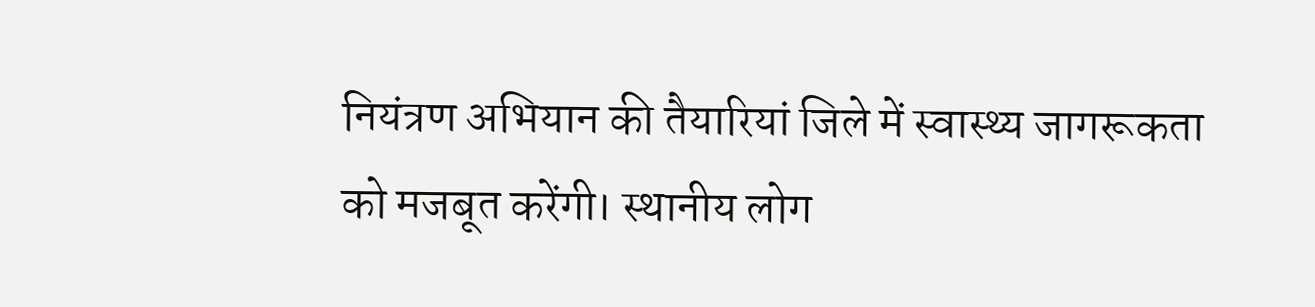नियंत्रण अभियान की तैयारियां जिले में स्वास्थ्य जागरूकता को मजबूत करेंगी। स्थानीय लोग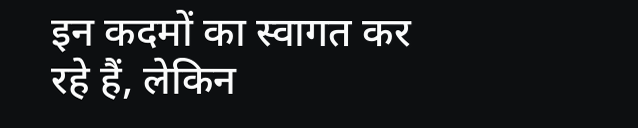इन कदमों का स्वागत कर रहे हैं, लेकिन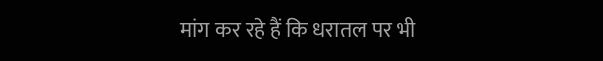मांग कर रहे हैं कि धरातल पर भी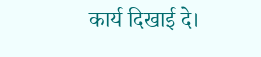कार्य दिखाई दे।